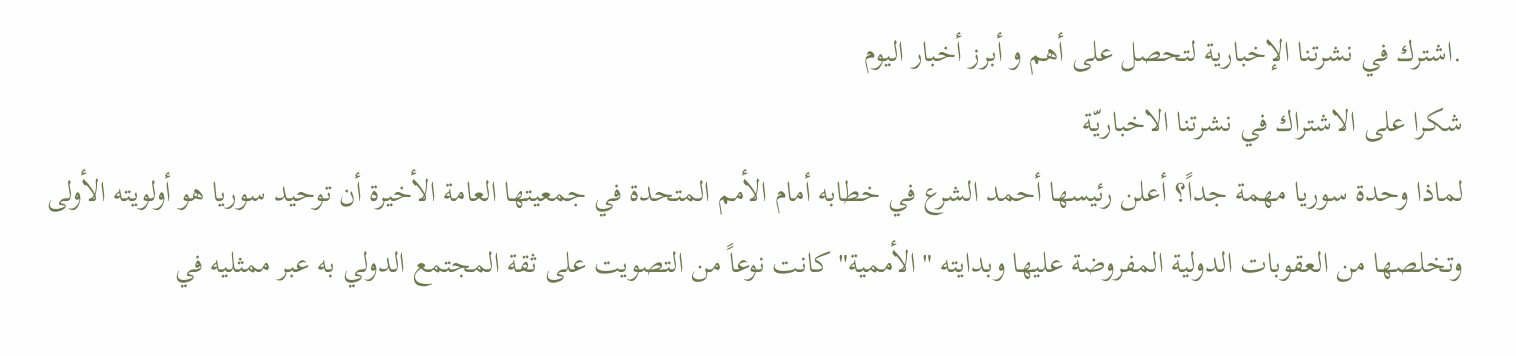.اشترك في نشرتنا الإخبارية لتحصل على أهم و أبرز أخبار اليوم
شكرا على الاشتراك في نشرتنا الاخباريّة
لماذا وحدة سوريا مهمة جداً؟ أعلن رئيسها أحمد الشرع في خطابه أمام الأمم المتحدة في جمعيتها العامة الأخيرة أن توحيد سوريا هو أولويته الأولى وتخلصها من العقوبات الدولية المفروضة عليها وبدايته "الأممية" كانت نوعاً من التصويت على ثقة المجتمع الدولي به عبر ممثليه في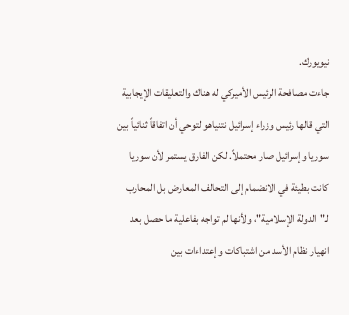نيويورك.
جاءت مصافحة الرئيس الأميركي له هناك والتعليقات الإيجابية التي قالها رئيس وزراء إسرائيل نتنياهو لتوحي أن اتفاقاً ثنائياً بين سوريا وإسرائيل صار محتملاً. لكن الفارق يستمر لأن سوريا كانت بطيئة في الانضمام إلى التحالف المعارض بل المحارب لـ"الدولة الإسلامية"، ولأنها لم تواجه بفاعلية ما حصل بعد انهيار نظام الأسد من اشتباكات وإعتداءات بين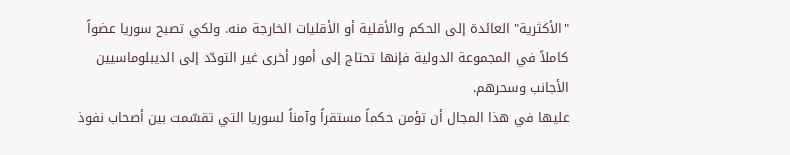"الأكثرية" العائدة إلى الحكم والأقلية أو الأقليات الخارجة منه. ولكي تصبح سوريا عضواً كاملاً في المجموعة الدولية فإنها تحتاج إلى أمور أخرى غير التودّد إلى الديبلوماسيين الأجانب وسحرهم.
عليها في هذا المجال أن تؤمن حكماً مستقراً وآمناً لسوريا التي تقسّمت بين أصحاب نفوذ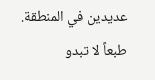عديدين في المنطقة. طبعاً لا تبدو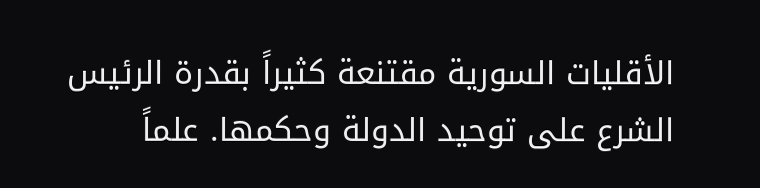الأقليات السورية مقتنعة كثيراً بقدرة الرئيس الشرع على توحيد الدولة وحكمها. علماً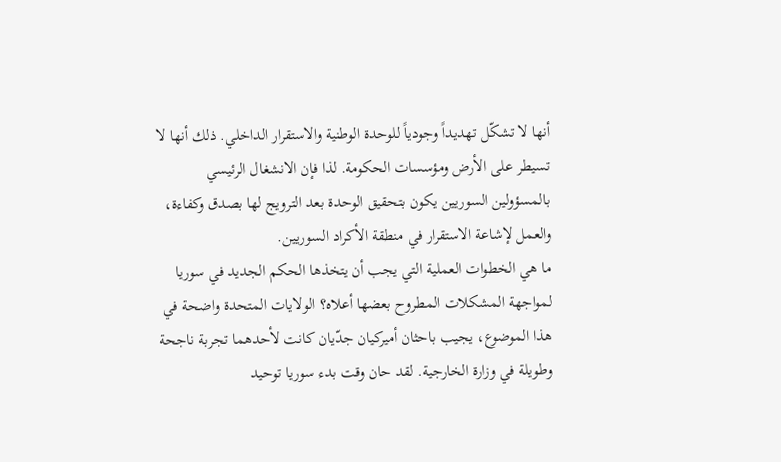أنها لا تشكّل تهديداً وجودياً للوحدة الوطنية والاستقرار الداخلي. ذلك أنها لا تسيطر على الأرض ومؤسسات الحكومة. لذا فإن الانشغال الرئيسي بالمسؤولين السوريين يكون بتحقيق الوحدة بعد الترويج لها بصدق وكفاءة، والعمل لإشاعة الاستقرار في منطقة الأكراد السوريين.
ما هي الخطوات العملية التي يجب أن يتخذها الحكم الجديد في سوريا لمواجهة المشكلات المطروح بعضها أعلاه؟ الولايات المتحدة واضحة في هذا الموضوع، يجيب باحثان أميركيان جدّيان كانت لأحدهما تجربة ناجحة وطويلة في وزارة الخارجية. لقد حان وقت بدء سوريا توحيد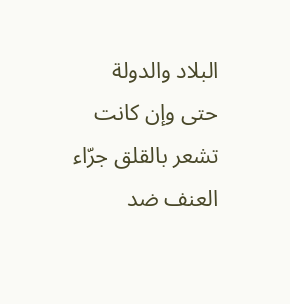البلاد والدولة حتى وإن كانت تشعر بالقلق جرّاء العنف ضد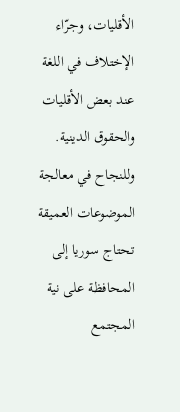الأقليات، وجرّاء الإختلاف في اللغة عند بعض الأقليات والحقوق الدينية. وللنجاح في معالجة الموضوعات العميقة تحتاج سوريا إلى المحافظة على نية المجتمع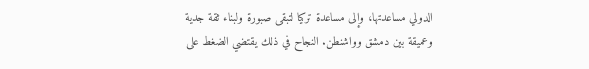الدولي مساعدتها، وإلى مساعدة تركيا لتبقى صبورة ولبناء ثقة جدية وعميقة بين دمشق وواشنطن. النجاح في ذلك يقتضي الضغط على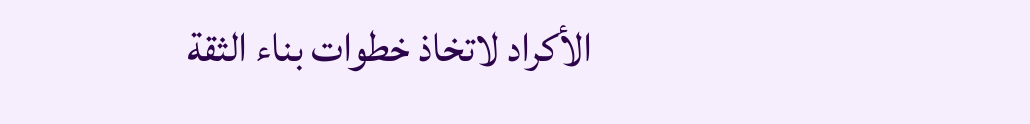الأكراد لاتخاذ خطوات بناء الثقة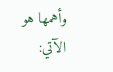وأهمها هو الآتي: